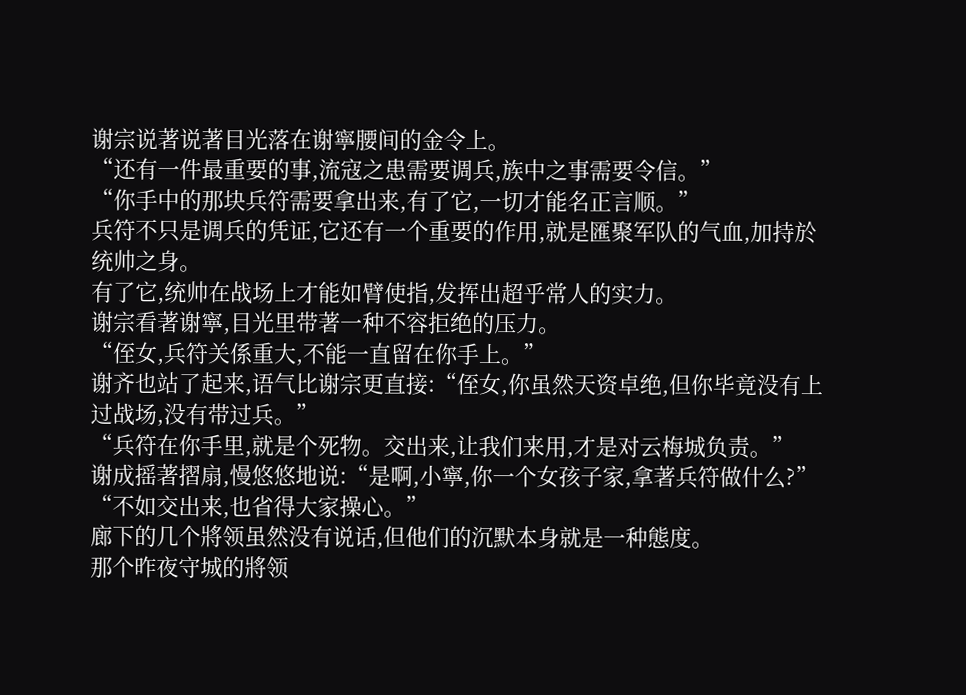谢宗说著说著目光落在谢寧腰间的金令上。
“还有一件最重要的事,流寇之患需要调兵,族中之事需要令信。”
“你手中的那块兵符需要拿出来,有了它,一切才能名正言顺。”
兵符不只是调兵的凭证,它还有一个重要的作用,就是匯聚军队的气血,加持於统帅之身。
有了它,统帅在战场上才能如臂使指,发挥出超乎常人的实力。
谢宗看著谢寧,目光里带著一种不容拒绝的压力。
“侄女,兵符关係重大,不能一直留在你手上。”
谢齐也站了起来,语气比谢宗更直接:“侄女,你虽然天资卓绝,但你毕竟没有上过战场,没有带过兵。”
“兵符在你手里,就是个死物。交出来,让我们来用,才是对云梅城负责。”
谢成摇著摺扇,慢悠悠地说:“是啊,小寧,你一个女孩子家,拿著兵符做什么?”
“不如交出来,也省得大家操心。”
廊下的几个將领虽然没有说话,但他们的沉默本身就是一种態度。
那个昨夜守城的將领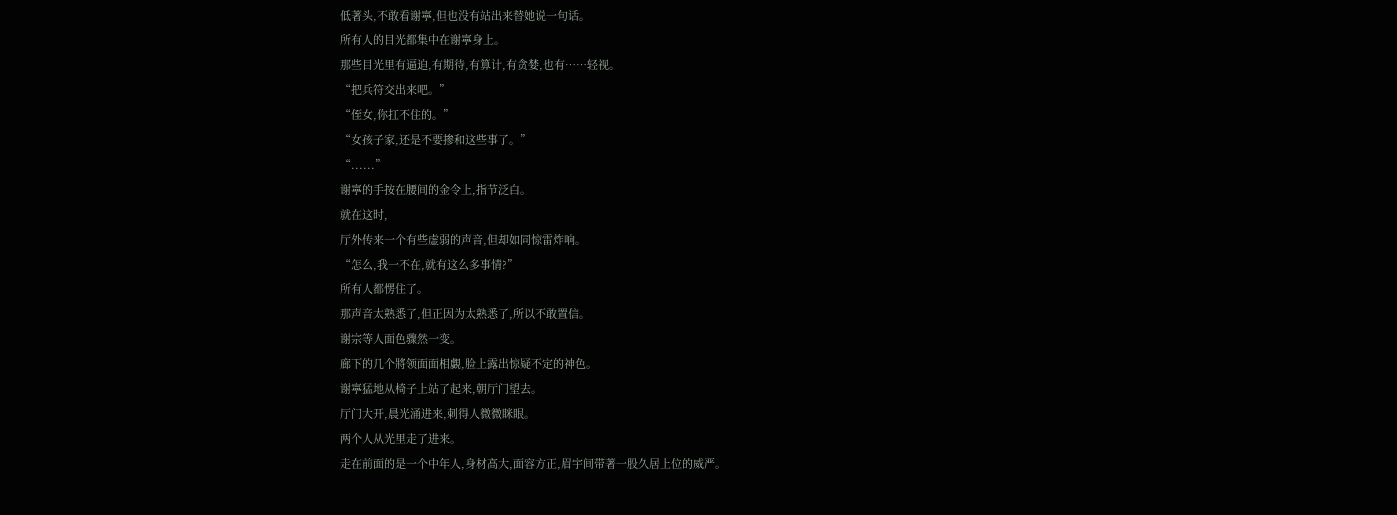低著头,不敢看谢寧,但也没有站出来替她说一句话。
所有人的目光都集中在谢寧身上。
那些目光里有逼迫,有期待,有算计,有贪婪,也有……轻视。
“把兵符交出来吧。”
“侄女,你扛不住的。”
“女孩子家,还是不要掺和这些事了。”
“......”
谢寧的手按在腰间的金令上,指节泛白。
就在这时,
厅外传来一个有些虚弱的声音,但却如同惊雷炸响。
“怎么,我一不在,就有这么多事情?”
所有人都愣住了。
那声音太熟悉了,但正因为太熟悉了,所以不敢置信。
谢宗等人面色骤然一变。
廊下的几个將领面面相覷,脸上露出惊疑不定的神色。
谢寧猛地从椅子上站了起来,朝厅门望去。
厅门大开,晨光涌进来,刺得人微微眯眼。
两个人从光里走了进来。
走在前面的是一个中年人,身材高大,面容方正,眉宇间带著一股久居上位的威严。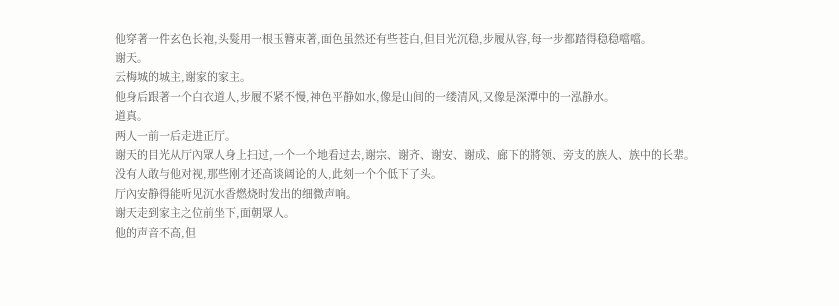他穿著一件玄色长袍,头髮用一根玉簪束著,面色虽然还有些苍白,但目光沉稳,步履从容,每一步都踏得稳稳噹噹。
谢天。
云梅城的城主,谢家的家主。
他身后跟著一个白衣道人,步履不紧不慢,神色平静如水,像是山间的一缕清风,又像是深潭中的一泓静水。
道真。
两人一前一后走进正厅。
谢天的目光从厅內眾人身上扫过,一个一个地看过去,谢宗、谢齐、谢安、谢成、廊下的將领、旁支的族人、族中的长辈。
没有人敢与他对视,那些刚才还高谈阔论的人,此刻一个个低下了头。
厅內安静得能听见沉水香燃烧时发出的细微声响。
谢天走到家主之位前坐下,面朝眾人。
他的声音不高,但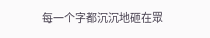每一个字都沉沉地砸在眾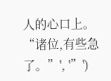人的心口上。
“诸位,有些急了。”', '”')